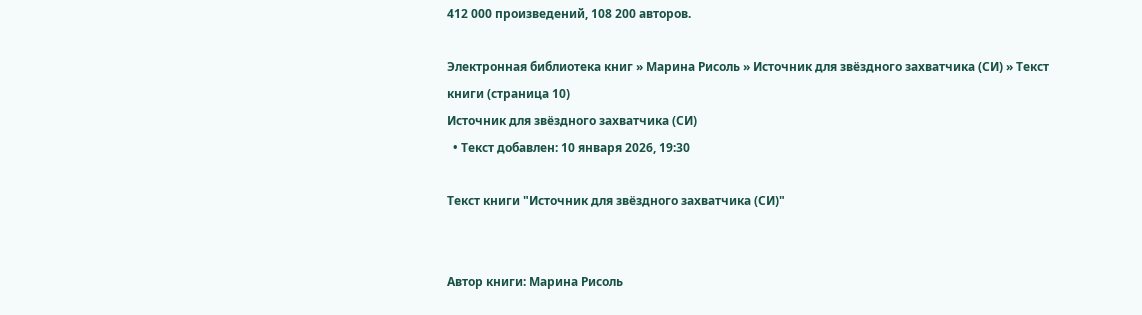412 000 произведений, 108 200 авторов.

Электронная библиотека книг » Марина Рисоль » Источник для звёздного захватчика (СИ) » Текст книги (страница 10)
Источник для звёздного захватчика (СИ)
  • Текст добавлен: 10 января 2026, 19:30

Текст книги "Источник для звёздного захватчика (СИ)"


Автор книги: Марина Рисоль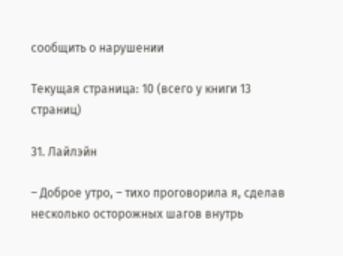сообщить о нарушении

Текущая страница: 10 (всего у книги 13 страниц)

31. Лайлэйн

– Доброе утро, – тихо проговорила я, сделав несколько осторожных шагов внутрь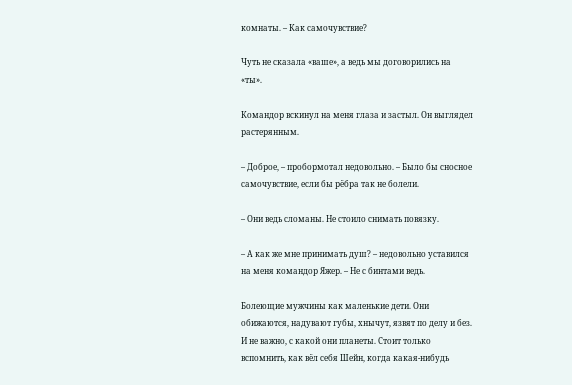комнаты. – Как самочувствие?

Чуть не сказала «ваше», а ведь мы договорились на «ты».

Командор вскинул на меня глаза и застыл. Он выглядел растерянным.

– Доброе, – пробормотал недовольно. – Было бы сносное самочувствие, если бы рёбра так не болели.

– Они ведь сломаны. Не стоило снимать повязку.

– А как же мне принимать душ? – недовольно уставился на меня командор Яжер. – Не с бинтами ведь.

Болеющие мужчины как маленькие дети. Они обижаются, надувают губы, хнычут, язвят по делу и без. И не важно, с какой они планеты. Стоит только вспомнить, как вёл себя Шейн, когда какая-нибудь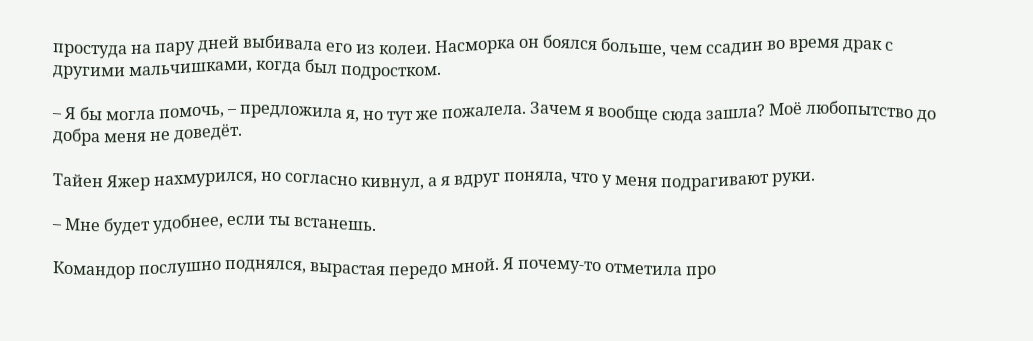простуда на пару дней выбивала его из колеи. Насморка он боялся больше, чем ссадин во время драк с другими мальчишками, когда был подростком.

– Я бы могла помочь, – предложила я, но тут же пожалела. Зачем я вообще сюда зашла? Моё любопытство до добра меня не доведёт.

Тайен Яжер нахмурился, но согласно кивнул, а я вдруг поняла, что у меня подрагивают руки.

– Мне будет удобнее, если ты встанешь.

Командор послушно поднялся, вырастая передо мной. Я почему-то отметила про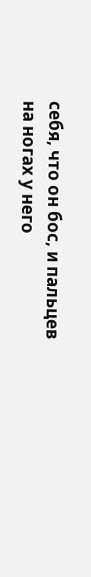себя, что он бос, и пальцев на ногах у него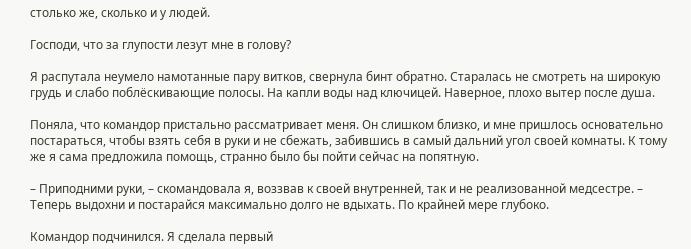столько же, сколько и у людей.

Господи, что за глупости лезут мне в голову?

Я распутала неумело намотанные пару витков, свернула бинт обратно. Старалась не смотреть на широкую грудь и слабо поблёскивающие полосы. На капли воды над ключицей. Наверное, плохо вытер после душа.

Поняла, что командор пристально рассматривает меня. Он слишком близко, и мне пришлось основательно постараться, чтобы взять себя в руки и не сбежать, забившись в самый дальний угол своей комнаты. К тому же я сама предложила помощь, странно было бы пойти сейчас на попятную.

– Приподними руки, – скомандовала я, воззвав к своей внутренней, так и не реализованной медсестре. – Теперь выдохни и постарайся максимально долго не вдыхать. По крайней мере глубоко.

Командор подчинился. Я сделала первый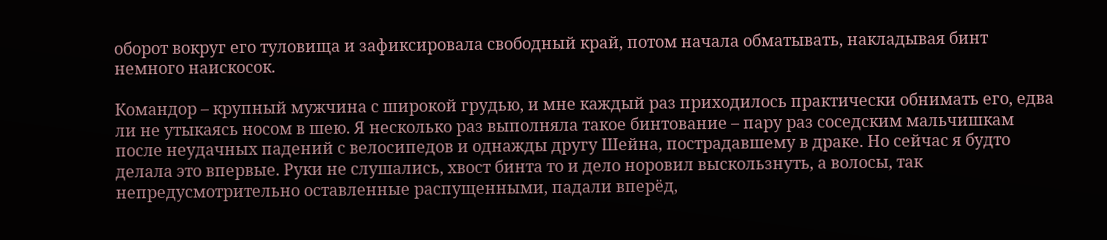оборот вокруг его туловища и зафиксировала свободный край, потом начала обматывать, накладывая бинт немного наискосок.

Командор – крупный мужчина с широкой грудью, и мне каждый раз приходилось практически обнимать его, едва ли не утыкаясь носом в шею. Я несколько раз выполняла такое бинтование – пару раз соседским мальчишкам после неудачных падений с велосипедов и однажды другу Шейна, пострадавшему в драке. Но сейчас я будто делала это впервые. Руки не слушались, хвост бинта то и дело норовил выскользнуть, а волосы, так непредусмотрительно оставленные распущенными, падали вперёд,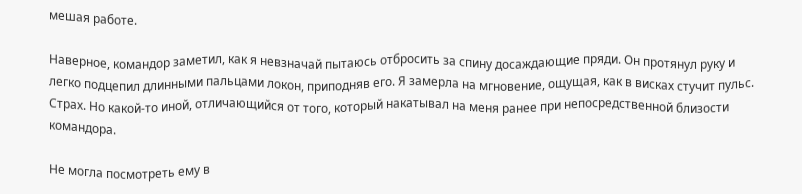мешая работе.

Наверное, командор заметил, как я невзначай пытаюсь отбросить за спину досаждающие пряди. Он протянул руку и легко подцепил длинными пальцами локон, приподняв его. Я замерла на мгновение, ощущая, как в висках стучит пульс. Страх. Но какой-то иной, отличающийся от того, который накатывал на меня ранее при непосредственной близости командора.

Не могла посмотреть ему в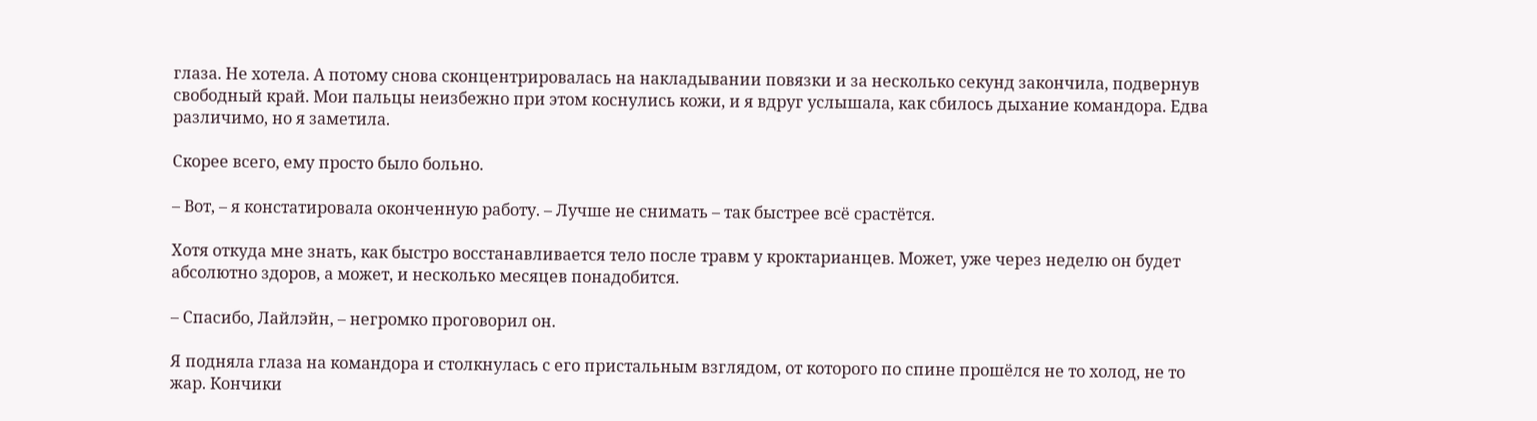глаза. Не хотела. А потому снова сконцентрировалась на накладывании повязки и за несколько секунд закончила, подвернув свободный край. Мои пальцы неизбежно при этом коснулись кожи, и я вдруг услышала, как сбилось дыхание командора. Едва различимо, но я заметила.

Скорее всего, ему просто было больно.

– Вот, – я констатировала оконченную работу. – Лучше не снимать – так быстрее всё срастётся.

Хотя откуда мне знать, как быстро восстанавливается тело после травм у кроктарианцев. Может, уже через неделю он будет абсолютно здоров, а может, и несколько месяцев понадобится.

– Спасибо, Лайлэйн, – негромко проговорил он.

Я подняла глаза на командора и столкнулась с его пристальным взглядом, от которого по спине прошёлся не то холод, не то жар. Кончики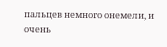пальцев немного онемели, и очень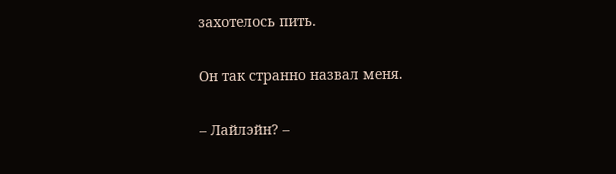захотелось пить.

Он так странно назвал меня.

– Лайлэйн? –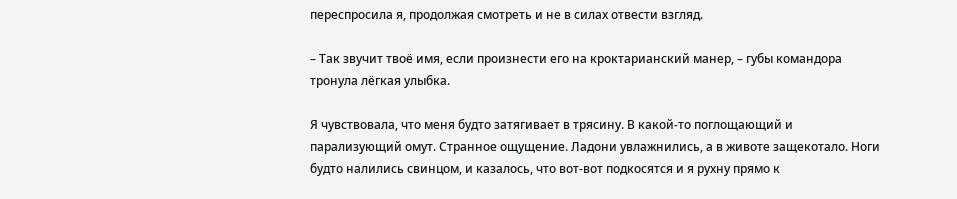переспросила я, продолжая смотреть и не в силах отвести взгляд.

– Так звучит твоё имя, если произнести его на кроктарианский манер, – губы командора тронула лёгкая улыбка.

Я чувствовала, что меня будто затягивает в трясину. В какой-то поглощающий и парализующий омут. Странное ощущение. Ладони увлажнились, а в животе защекотало. Ноги будто налились свинцом, и казалось, что вот-вот подкосятся и я рухну прямо к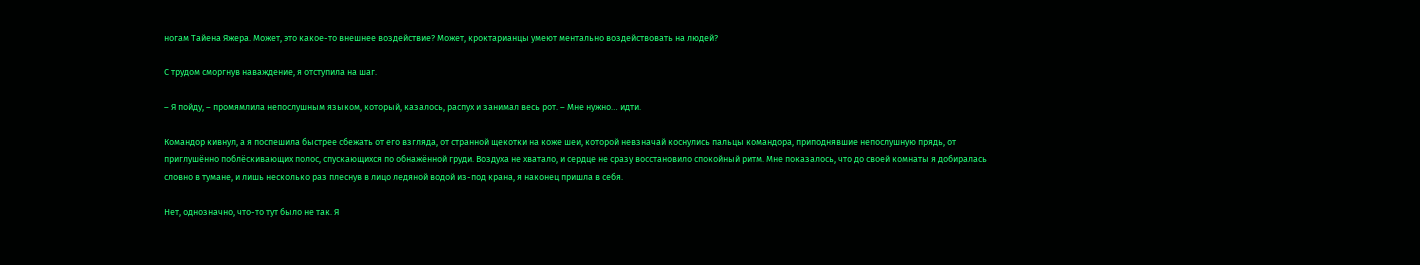ногам Тайена Яжера. Может, это какое-то внешнее воздействие? Может, кроктарианцы умеют ментально воздействовать на людей?

С трудом сморгнув наваждение, я отступила на шаг.

– Я пойду, – промямлила непослушным языком, который, казалось, распух и занимал весь рот. – Мне нужно… идти.

Командор кивнул, а я поспешила быстрее сбежать от его взгляда, от странной щекотки на коже шеи, которой невзначай коснулись пальцы командора, приподнявшие непослушную прядь, от приглушённо поблёскивающих полос, спускающихся по обнажённой груди. Воздуха не хватало, и сердце не сразу восстановило спокойный ритм. Мне показалось, что до своей комнаты я добиралась словно в тумане, и лишь несколько раз плеснув в лицо ледяной водой из-под крана, я наконец пришла в себя.

Нет, однозначно, что-то тут было не так. Я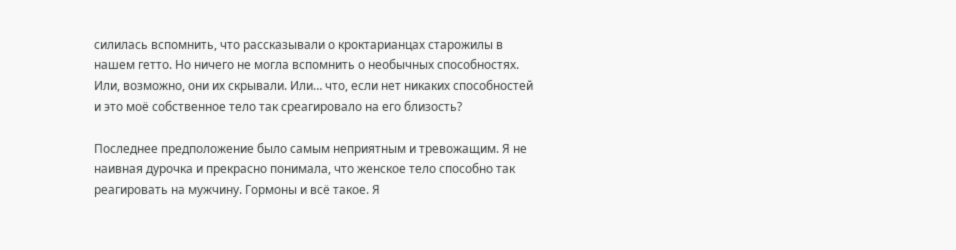силилась вспомнить, что рассказывали о кроктарианцах старожилы в нашем гетто. Но ничего не могла вспомнить о необычных способностях. Или, возможно, они их скрывали. Или… что, если нет никаких способностей и это моё собственное тело так среагировало на его близость?

Последнее предположение было самым неприятным и тревожащим. Я не наивная дурочка и прекрасно понимала, что женское тело способно так реагировать на мужчину. Гормоны и всё такое. Я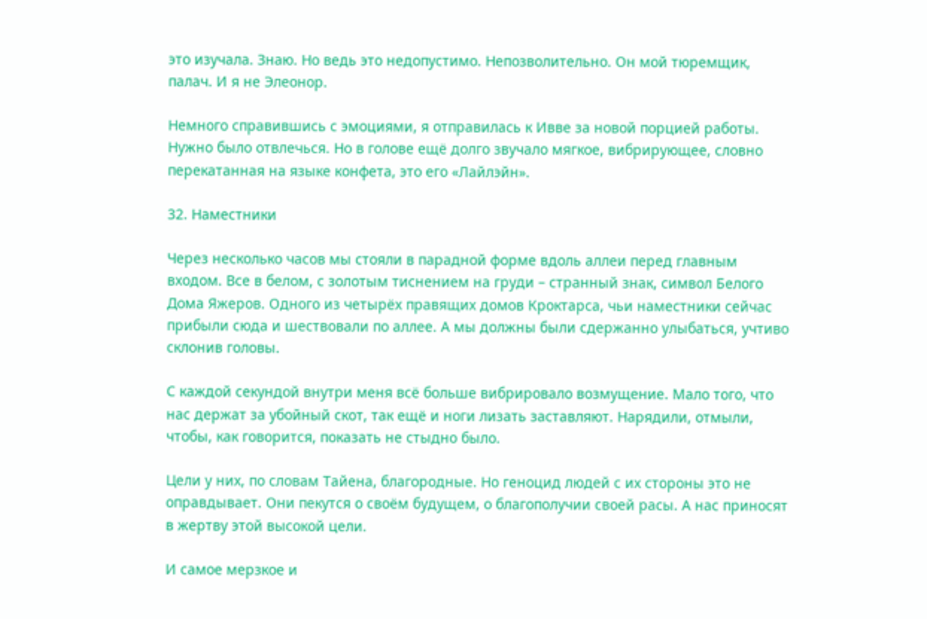это изучала. Знаю. Но ведь это недопустимо. Непозволительно. Он мой тюремщик, палач. И я не Элеонор.

Немного справившись с эмоциями, я отправилась к Ивве за новой порцией работы. Нужно было отвлечься. Но в голове ещё долго звучало мягкое, вибрирующее, словно перекатанная на языке конфета, это его «Лайлэйн».

32. Наместники

Через несколько часов мы стояли в парадной форме вдоль аллеи перед главным входом. Все в белом, с золотым тиснением на груди – странный знак, символ Белого Дома Яжеров. Одного из четырёх правящих домов Кроктарса, чьи наместники сейчас прибыли сюда и шествовали по аллее. А мы должны были сдержанно улыбаться, учтиво склонив головы.

С каждой секундой внутри меня всё больше вибрировало возмущение. Мало того, что нас держат за убойный скот, так ещё и ноги лизать заставляют. Нарядили, отмыли, чтобы, как говорится, показать не стыдно было.

Цели у них, по словам Тайена, благородные. Но геноцид людей с их стороны это не оправдывает. Они пекутся о своём будущем, о благополучии своей расы. А нас приносят в жертву этой высокой цели.

И самое мерзкое и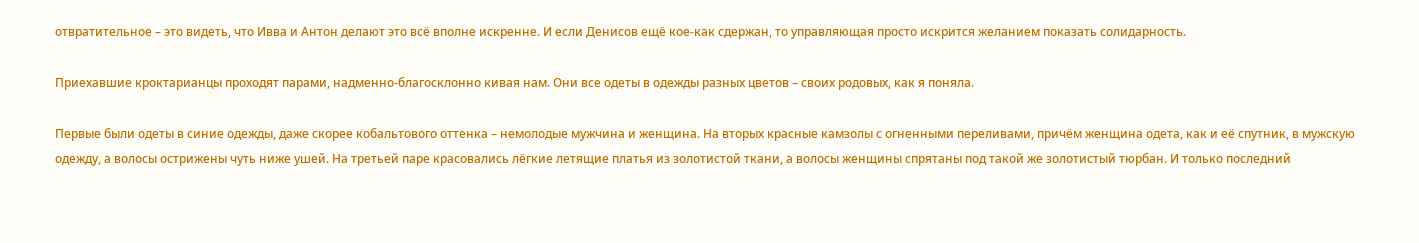отвратительное – это видеть, что Ивва и Антон делают это всё вполне искренне. И если Денисов ещё кое-как сдержан, то управляющая просто искрится желанием показать солидарность.

Приехавшие кроктарианцы проходят парами, надменно-благосклонно кивая нам. Они все одеты в одежды разных цветов – своих родовых, как я поняла.

Первые были одеты в синие одежды, даже скорее кобальтового оттенка – немолодые мужчина и женщина. На вторых красные камзолы с огненными переливами, причём женщина одета, как и её спутник, в мужскую одежду, а волосы острижены чуть ниже ушей. На третьей паре красовались лёгкие летящие платья из золотистой ткани, а волосы женщины спрятаны под такой же золотистый тюрбан. И только последний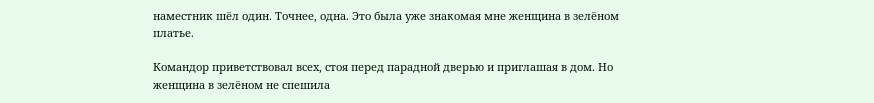наместник шёл один. Точнее, одна. Это была уже знакомая мне женщина в зелёном платье.

Командор приветствовал всех, стоя перед парадной дверью и приглашая в дом. Но женщина в зелёном не спешила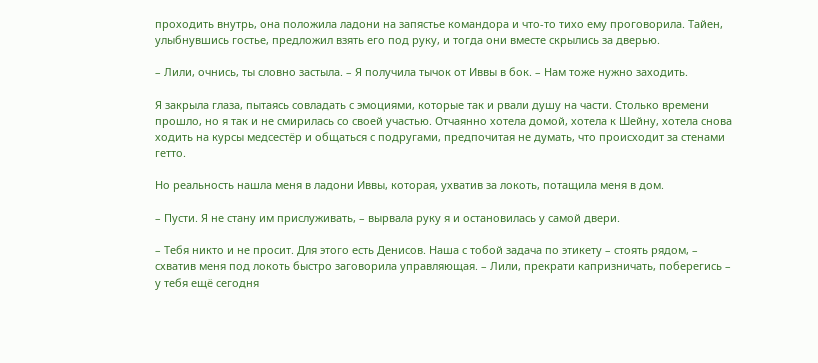проходить внутрь, она положила ладони на запястье командора и что-то тихо ему проговорила. Тайен, улыбнувшись гостье, предложил взять его под руку, и тогда они вместе скрылись за дверью.

– Лили, очнись, ты словно застыла. – Я получила тычок от Иввы в бок. – Нам тоже нужно заходить.

Я закрыла глаза, пытаясь совладать с эмоциями, которые так и рвали душу на части. Столько времени прошло, но я так и не смирилась со своей участью. Отчаянно хотела домой, хотела к Шейну, хотела снова ходить на курсы медсестёр и общаться с подругами, предпочитая не думать, что происходит за стенами гетто.

Но реальность нашла меня в ладони Иввы, которая, ухватив за локоть, потащила меня в дом.

– Пусти. Я не стану им прислуживать, – вырвала руку я и остановилась у самой двери.

– Тебя никто и не просит. Для этого есть Денисов. Наша с тобой задача по этикету – стоять рядом, – схватив меня под локоть быстро заговорила управляющая. – Лили, прекрати капризничать, поберегись – у тебя ещё сегодня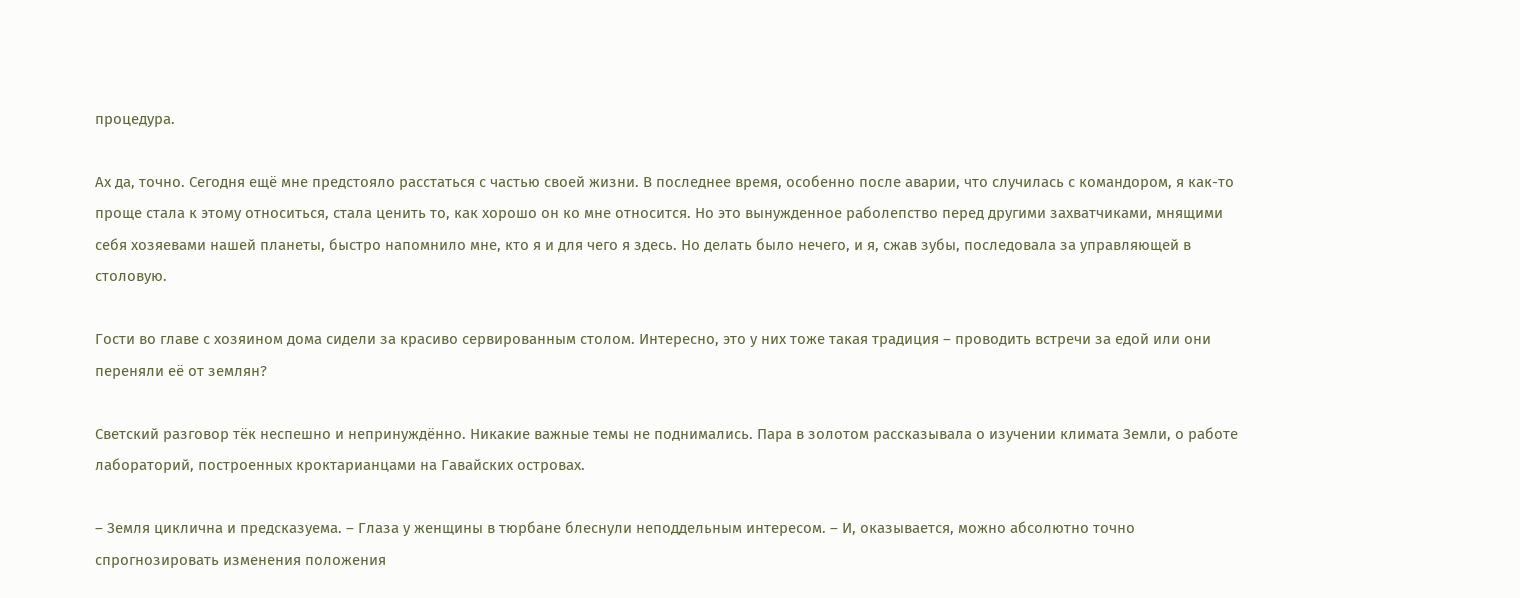процедура.

Ах да, точно. Сегодня ещё мне предстояло расстаться с частью своей жизни. В последнее время, особенно после аварии, что случилась с командором, я как-то проще стала к этому относиться, стала ценить то, как хорошо он ко мне относится. Но это вынужденное раболепство перед другими захватчиками, мнящими себя хозяевами нашей планеты, быстро напомнило мне, кто я и для чего я здесь. Но делать было нечего, и я, сжав зубы, последовала за управляющей в столовую.

Гости во главе с хозяином дома сидели за красиво сервированным столом. Интересно, это у них тоже такая традиция – проводить встречи за едой или они переняли её от землян?

Светский разговор тёк неспешно и непринуждённо. Никакие важные темы не поднимались. Пара в золотом рассказывала о изучении климата Земли, о работе лабораторий, построенных кроктарианцами на Гавайских островах.

– Земля циклична и предсказуема. – Глаза у женщины в тюрбане блеснули неподдельным интересом. – И, оказывается, можно абсолютно точно спрогнозировать изменения положения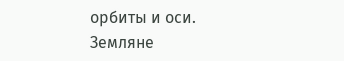орбиты и оси. Земляне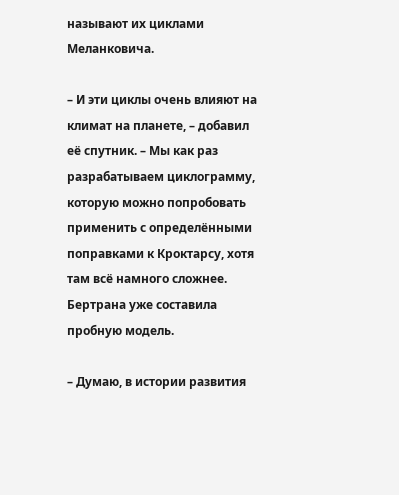называют их циклами Меланковича.

– И эти циклы очень влияют на климат на планете, – добавил её спутник. – Мы как раз разрабатываем циклограмму, которую можно попробовать применить с определёнными поправками к Кроктарсу, хотя там всё намного сложнее. Бертрана уже составила пробную модель.

– Думаю, в истории развития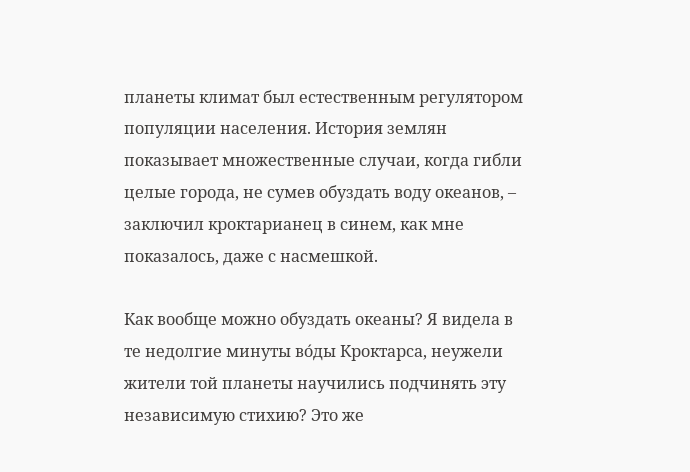планеты климат был естественным регулятором популяции населения. История землян показывает множественные случаи, когда гибли целые города, не сумев обуздать воду океанов, – заключил кроктарианец в синем, как мне показалось, даже с насмешкой.

Как вообще можно обуздать океаны? Я видела в те недолгие минуты во́ды Кроктарса, неужели жители той планеты научились подчинять эту независимую стихию? Это же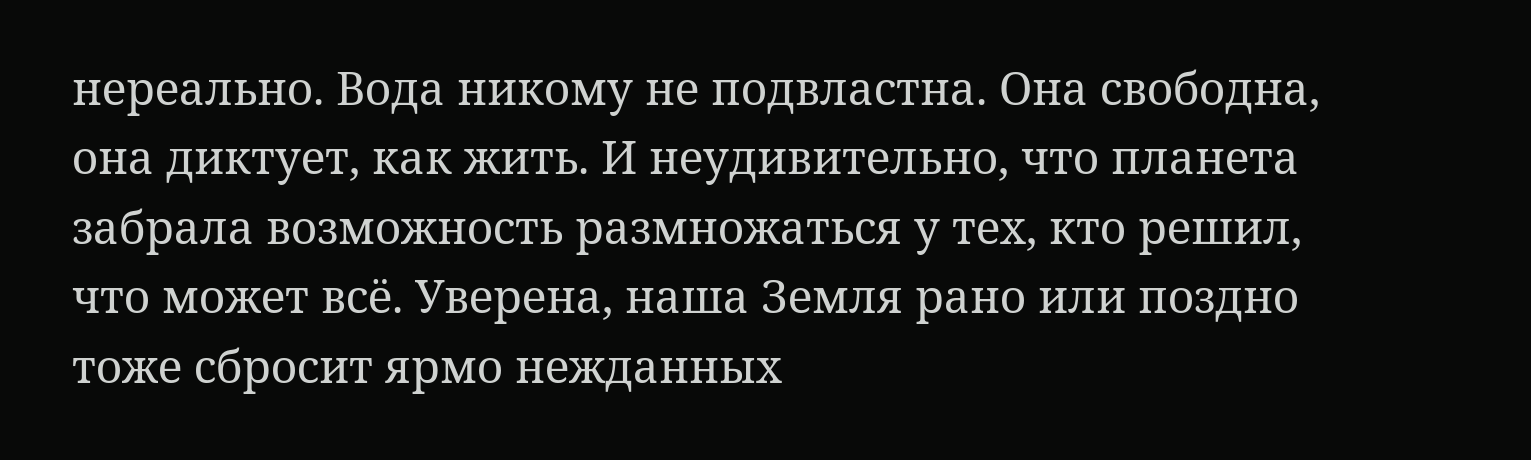нереально. Вода никому не подвластна. Она свободна, она диктует, как жить. И неудивительно, что планета забрала возможность размножаться у тех, кто решил, что может всё. Уверена, наша Земля рано или поздно тоже сбросит ярмо нежданных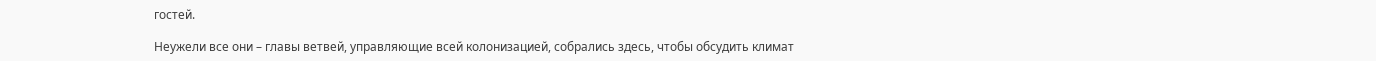гостей.

Неужели все они – главы ветвей, управляющие всей колонизацией, собрались здесь, чтобы обсудить климат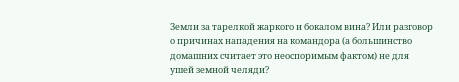Земли за тарелкой жаркого и бокалом вина? Или разговор о причинах нападения на командора (а большинство домашних считает это неоспоримым фактом) не для ушей земной челяди?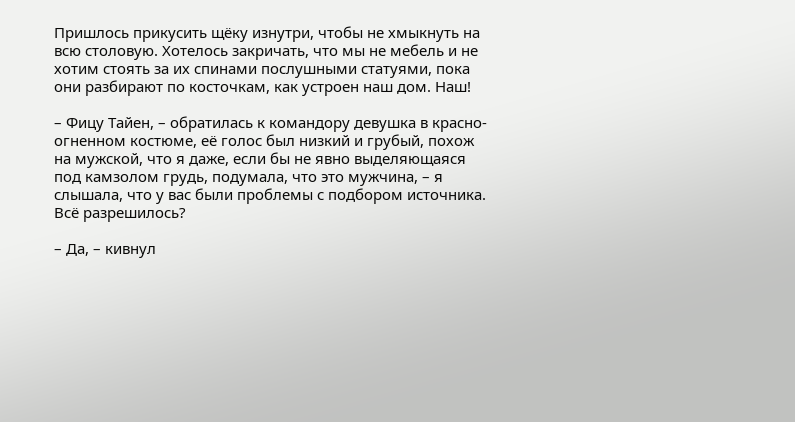Пришлось прикусить щёку изнутри, чтобы не хмыкнуть на всю столовую. Хотелось закричать, что мы не мебель и не хотим стоять за их спинами послушными статуями, пока они разбирают по косточкам, как устроен наш дом. Наш!

– Фицу Тайен, – обратилась к командору девушка в красно-огненном костюме, её голос был низкий и грубый, похож на мужской, что я даже, если бы не явно выделяющаяся под камзолом грудь, подумала, что это мужчина, – я слышала, что у вас были проблемы с подбором источника. Всё разрешилось?

– Да, – кивнул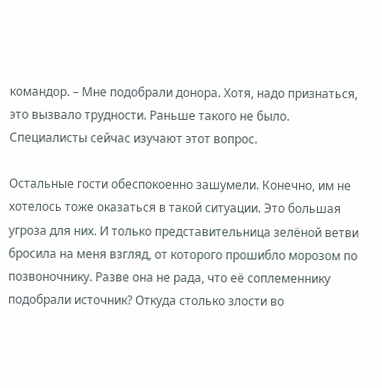командор. – Мне подобрали донора. Хотя, надо признаться, это вызвало трудности. Раньше такого не было. Специалисты сейчас изучают этот вопрос.

Остальные гости обеспокоенно зашумели. Конечно, им не хотелось тоже оказаться в такой ситуации. Это большая угроза для них. И только представительница зелёной ветви бросила на меня взгляд, от которого прошибло морозом по позвоночнику. Разве она не рада, что её соплеменнику подобрали источник? Откуда столько злости во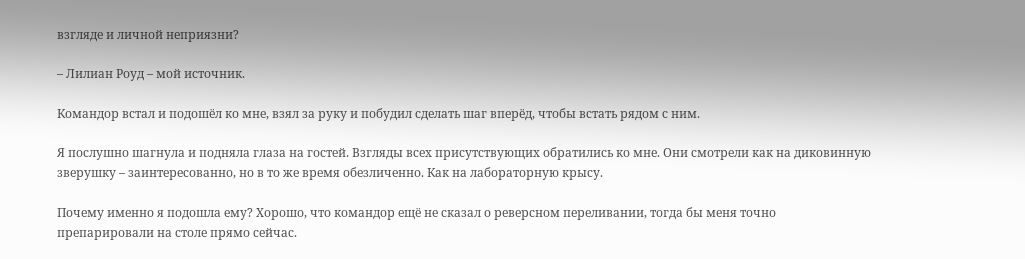взгляде и личной неприязни?

– Лилиан Роуд – мой источник.

Командор встал и подошёл ко мне, взял за руку и побудил сделать шаг вперёд, чтобы встать рядом с ним.

Я послушно шагнула и подняла глаза на гостей. Взгляды всех присутствующих обратились ко мне. Они смотрели как на диковинную зверушку – заинтересованно, но в то же время обезличенно. Как на лабораторную крысу.

Почему именно я подошла ему? Хорошо, что командор ещё не сказал о реверсном переливании, тогда бы меня точно препарировали на столе прямо сейчас.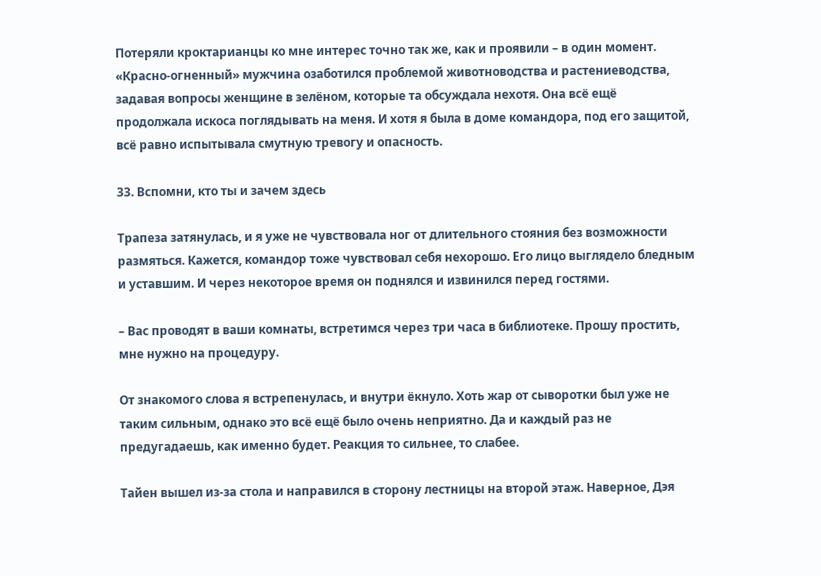Потеряли кроктарианцы ко мне интерес точно так же, как и проявили – в один момент. «Красно-огненный» мужчина озаботился проблемой животноводства и растениеводства, задавая вопросы женщине в зелёном, которые та обсуждала нехотя. Она всё ещё продолжала искоса поглядывать на меня. И хотя я была в доме командора, под его защитой, всё равно испытывала смутную тревогу и опасность.

33. Вспомни, кто ты и зачем здесь

Трапеза затянулась, и я уже не чувствовала ног от длительного стояния без возможности размяться. Кажется, командор тоже чувствовал себя нехорошо. Его лицо выглядело бледным и уставшим. И через некоторое время он поднялся и извинился перед гостями.

– Вас проводят в ваши комнаты, встретимся через три часа в библиотеке. Прошу простить, мне нужно на процедуру.

От знакомого слова я встрепенулась, и внутри ёкнуло. Хоть жар от сыворотки был уже не таким сильным, однако это всё ещё было очень неприятно. Да и каждый раз не предугадаешь, как именно будет. Реакция то сильнее, то слабее.

Тайен вышел из-за стола и направился в сторону лестницы на второй этаж. Наверное, Дэя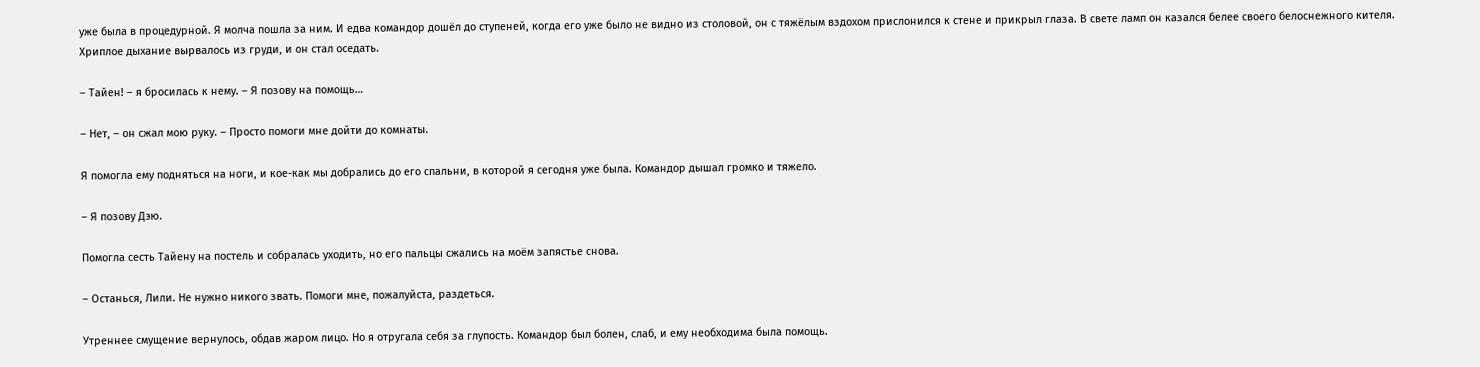уже была в процедурной. Я молча пошла за ним. И едва командор дошёл до ступеней, когда его уже было не видно из столовой, он с тяжёлым вздохом прислонился к стене и прикрыл глаза. В свете ламп он казался белее своего белоснежного кителя. Хриплое дыхание вырвалось из груди, и он стал оседать.

– Тайен! – я бросилась к нему. – Я позову на помощь…

– Нет, – он сжал мою руку. – Просто помоги мне дойти до комнаты.

Я помогла ему подняться на ноги, и кое-как мы добрались до его спальни, в которой я сегодня уже была. Командор дышал громко и тяжело.

– Я позову Дэю.

Помогла сесть Тайену на постель и собралась уходить, но его пальцы сжались на моём запястье снова.

– Останься, Лили. Не нужно никого звать. Помоги мне, пожалуйста, раздеться.

Утреннее смущение вернулось, обдав жаром лицо. Но я отругала себя за глупость. Командор был болен, слаб, и ему необходима была помощь.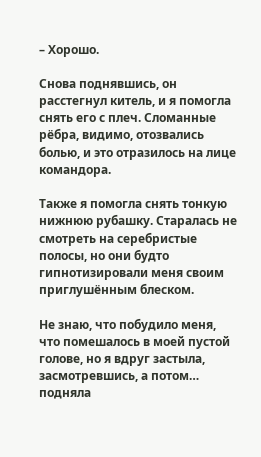– Хорошо.

Снова поднявшись, он расстегнул китель, и я помогла снять его с плеч. Сломанные рёбра, видимо, отозвались болью, и это отразилось на лице командора.

Также я помогла снять тонкую нижнюю рубашку. Старалась не смотреть на серебристые полосы, но они будто гипнотизировали меня своим приглушённым блеском.

Не знаю, что побудило меня, что помешалось в моей пустой голове, но я вдруг застыла, засмотревшись, а потом… подняла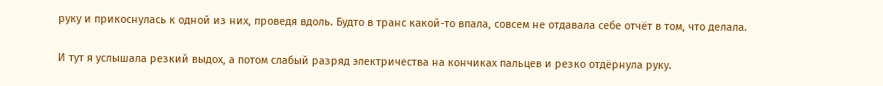руку и прикоснулась к одной из них, проведя вдоль. Будто в транс какой-то впала, совсем не отдавала себе отчёт в том, что делала.

И тут я услышала резкий выдох, а потом слабый разряд электричества на кончиках пальцев и резко отдёрнула руку.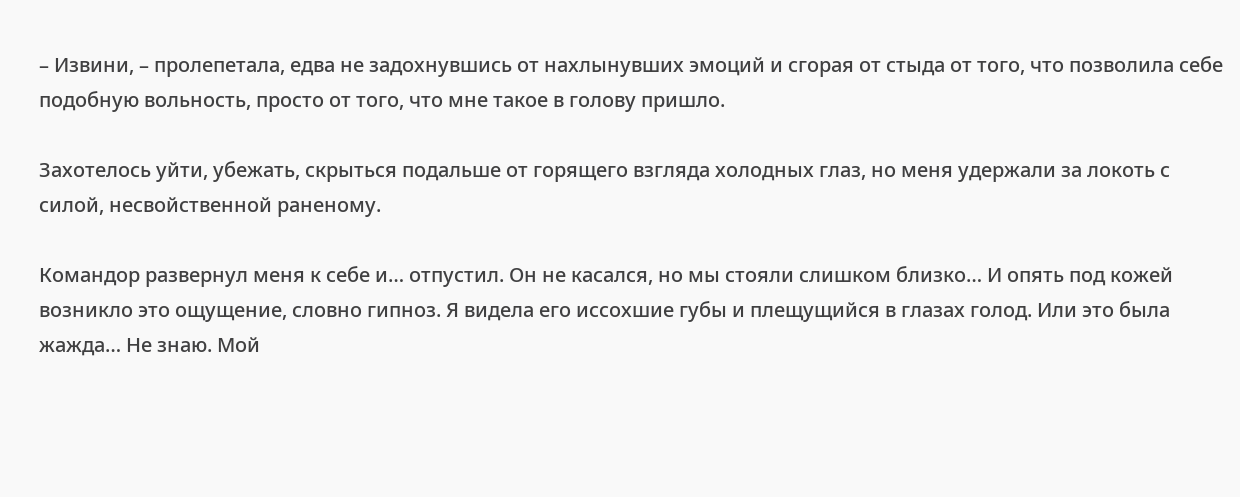– Извини, – пролепетала, едва не задохнувшись от нахлынувших эмоций и сгорая от стыда от того, что позволила себе подобную вольность, просто от того, что мне такое в голову пришло.

Захотелось уйти, убежать, скрыться подальше от горящего взгляда холодных глаз, но меня удержали за локоть с силой, несвойственной раненому.

Командор развернул меня к себе и… отпустил. Он не касался, но мы стояли слишком близко… И опять под кожей возникло это ощущение, словно гипноз. Я видела его иссохшие губы и плещущийся в глазах голод. Или это была жажда… Не знаю. Мой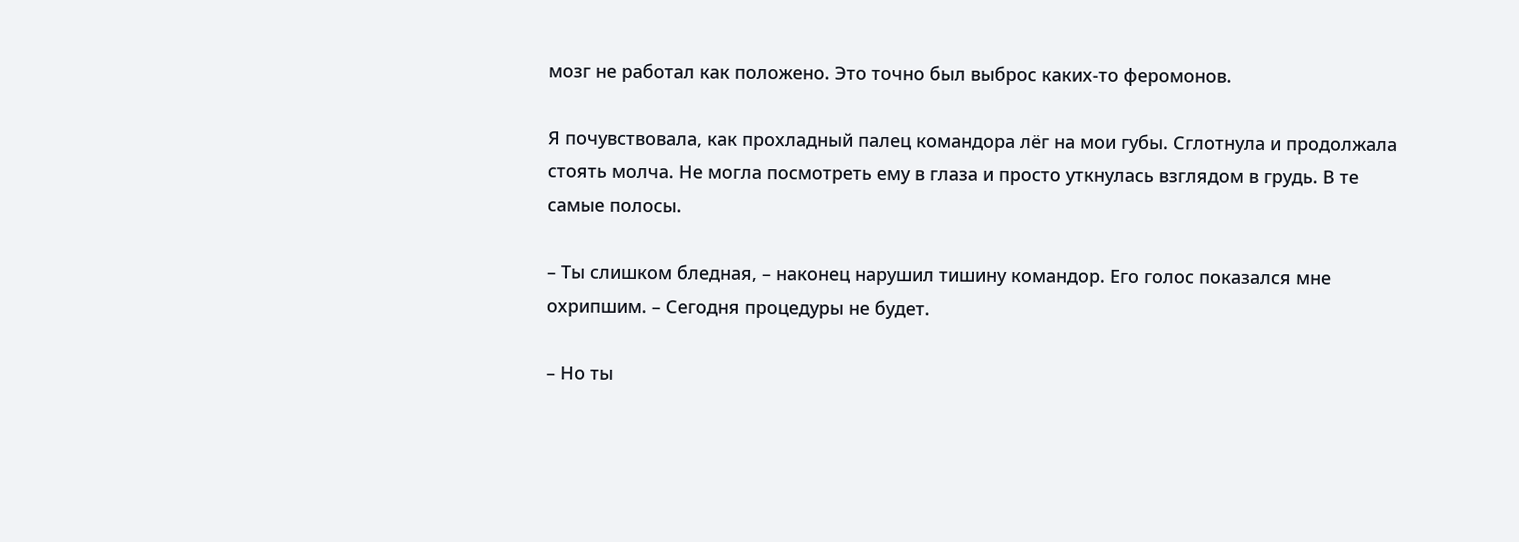мозг не работал как положено. Это точно был выброс каких-то феромонов.

Я почувствовала, как прохладный палец командора лёг на мои губы. Сглотнула и продолжала стоять молча. Не могла посмотреть ему в глаза и просто уткнулась взглядом в грудь. В те самые полосы.

– Ты слишком бледная, – наконец нарушил тишину командор. Его голос показался мне охрипшим. – Сегодня процедуры не будет.

– Но ты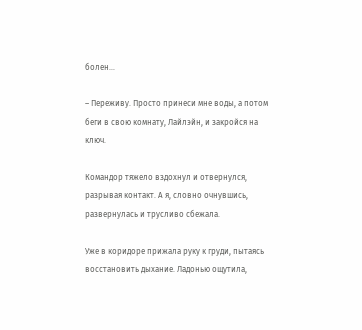болен…

– Переживу. Просто принеси мне воды, а потом беги в свою комнату, Лайлэйн, и закройся на ключ.

Командор тяжело вздохнул и отвернулся, разрывая контакт. А я, словно очнувшись, развернулась и трусливо сбежала.

Уже в коридоре прижала руку к груди, пытаясь восстановить дыхание. Ладонью ощутила,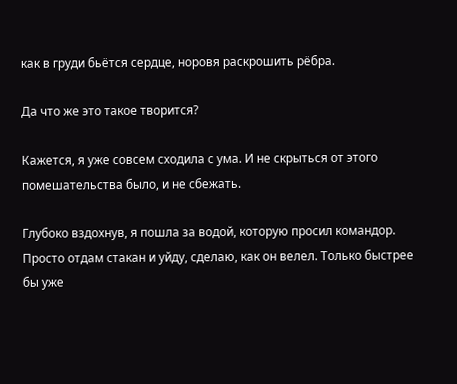как в груди бьётся сердце, норовя раскрошить рёбра.

Да что же это такое творится?

Кажется, я уже совсем сходила с ума. И не скрыться от этого помешательства было, и не сбежать.

Глубоко вздохнув, я пошла за водой, которую просил командор. Просто отдам стакан и уйду, сделаю, как он велел. Только быстрее бы уже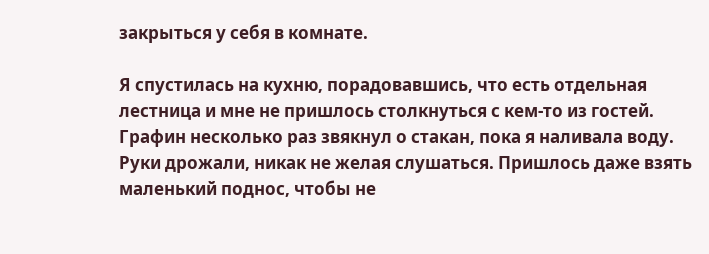закрыться у себя в комнате.

Я спустилась на кухню, порадовавшись, что есть отдельная лестница и мне не пришлось столкнуться с кем-то из гостей. Графин несколько раз звякнул о стакан, пока я наливала воду. Руки дрожали, никак не желая слушаться. Пришлось даже взять маленький поднос, чтобы не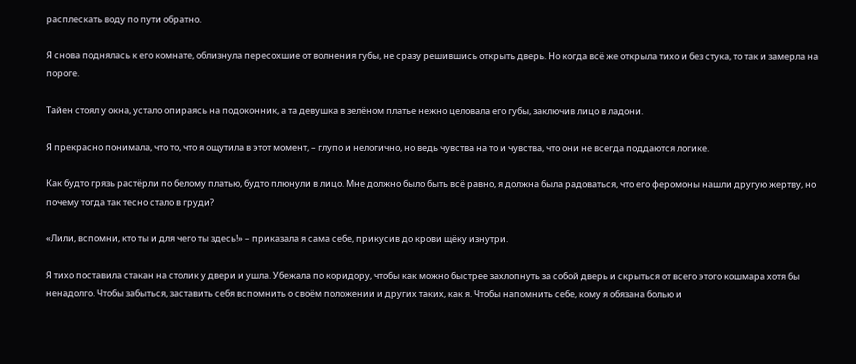расплескать воду по пути обратно.

Я снова поднялась к его комнате, облизнула пересохшие от волнения губы, не сразу решившись открыть дверь. Но когда всё же открыла тихо и без стука, то так и замерла на пороге.

Тайен стоял у окна, устало опираясь на подоконник, а та девушка в зелёном платье нежно целовала его губы, заключив лицо в ладони.

Я прекрасно понимала, что то, что я ощутила в этот момент, – глупо и нелогично, но ведь чувства на то и чувства, что они не всегда поддаются логике.

Как будто грязь растёрли по белому платью, будто плюнули в лицо. Мне должно было быть всё равно, я должна была радоваться, что его феромоны нашли другую жертву, но почему тогда так тесно стало в груди?

«Лили, вспомни, кто ты и для чего ты здесь!» – приказала я сама себе, прикусив до крови щёку изнутри.

Я тихо поставила стакан на столик у двери и ушла. Убежала по коридору, чтобы как можно быстрее захлопнуть за собой дверь и скрыться от всего этого кошмара хотя бы ненадолго. Чтобы забыться, заставить себя вспомнить о своём положении и других таких, как я. Чтобы напомнить себе, кому я обязана болью и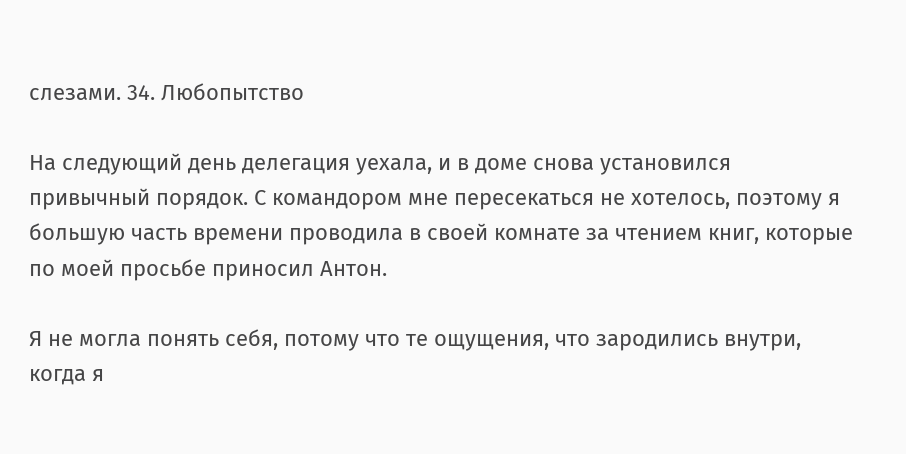слезами. 34. Любопытство

На следующий день делегация уехала, и в доме снова установился привычный порядок. С командором мне пересекаться не хотелось, поэтому я большую часть времени проводила в своей комнате за чтением книг, которые по моей просьбе приносил Антон.

Я не могла понять себя, потому что те ощущения, что зародились внутри, когда я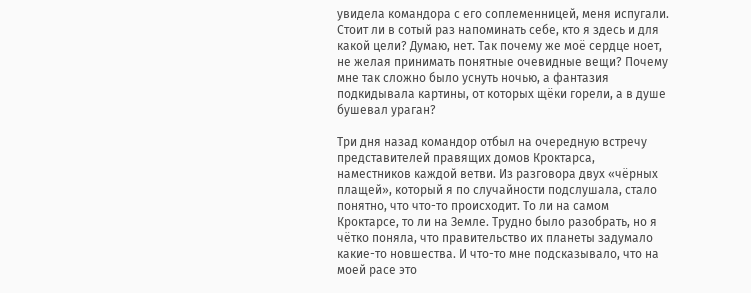увидела командора с его соплеменницей, меня испугали. Стоит ли в сотый раз напоминать себе, кто я здесь и для какой цели? Думаю, нет. Так почему же моё сердце ноет, не желая принимать понятные очевидные вещи? Почему мне так сложно было уснуть ночью, а фантазия подкидывала картины, от которых щёки горели, а в душе бушевал ураган?

Три дня назад командор отбыл на очередную встречу представителей правящих домов Кроктарса, наместников каждой ветви. Из разговора двух «чёрных плащей», который я по случайности подслушала, стало понятно, что что-то происходит. То ли на самом Кроктарсе, то ли на Земле. Трудно было разобрать, но я чётко поняла, что правительство их планеты задумало какие-то новшества. И что-то мне подсказывало, что на моей расе это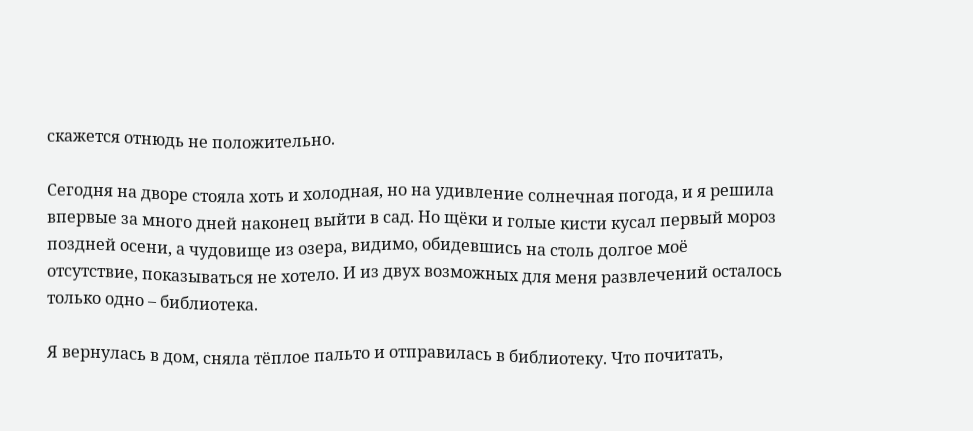скажется отнюдь не положительно.

Сегодня на дворе стояла хоть и холодная, но на удивление солнечная погода, и я решила впервые за много дней наконец выйти в сад. Но щёки и голые кисти кусал первый мороз поздней осени, а чудовище из озера, видимо, обидевшись на столь долгое моё отсутствие, показываться не хотело. И из двух возможных для меня развлечений осталось только одно – библиотека.

Я вернулась в дом, сняла тёплое пальто и отправилась в библиотеку. Что почитать,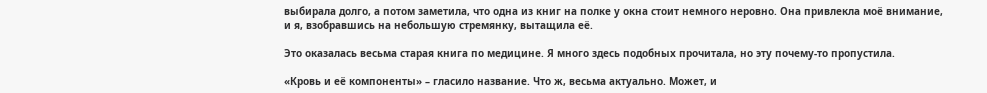выбирала долго, а потом заметила, что одна из книг на полке у окна стоит немного неровно. Она привлекла моё внимание, и я, взобравшись на небольшую стремянку, вытащила её.

Это оказалась весьма старая книга по медицине. Я много здесь подобных прочитала, но эту почему-то пропустила.

«Кровь и её компоненты» – гласило название. Что ж, весьма актуально. Может, и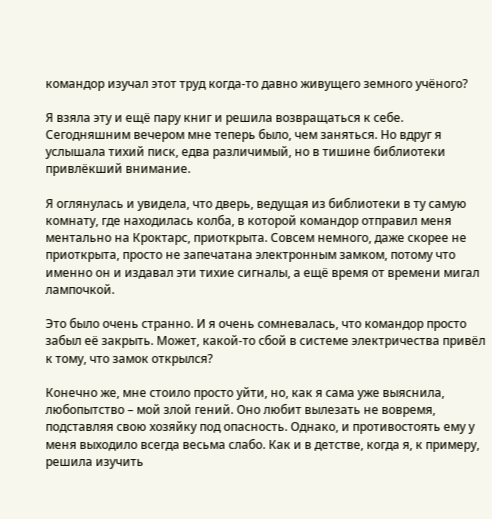командор изучал этот труд когда-то давно живущего земного учёного?

Я взяла эту и ещё пару книг и решила возвращаться к себе. Сегодняшним вечером мне теперь было, чем заняться. Но вдруг я услышала тихий писк, едва различимый, но в тишине библиотеки привлёкший внимание.

Я оглянулась и увидела, что дверь, ведущая из библиотеки в ту самую комнату, где находилась колба, в которой командор отправил меня ментально на Кроктарс, приоткрыта. Совсем немного, даже скорее не приоткрыта, просто не запечатана электронным замком, потому что именно он и издавал эти тихие сигналы, а ещё время от времени мигал лампочкой.

Это было очень странно. И я очень сомневалась, что командор просто забыл её закрыть. Может, какой-то сбой в системе электричества привёл к тому, что замок открылся?

Конечно же, мне стоило просто уйти, но, как я сама уже выяснила, любопытство – мой злой гений. Оно любит вылезать не вовремя, подставляя свою хозяйку под опасность. Однако, и противостоять ему у меня выходило всегда весьма слабо. Как и в детстве, когда я, к примеру, решила изучить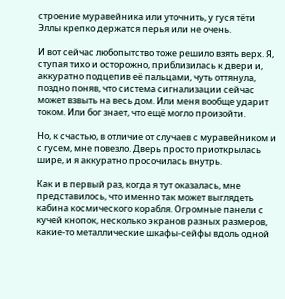строение муравейника или уточнить, у гуся тёти Эллы крепко держатся перья или не очень.

И вот сейчас любопытство тоже решило взять верх. Я, ступая тихо и осторожно, приблизилась к двери и, аккуратно подцепив её пальцами, чуть оттянула, поздно поняв, что система сигнализации сейчас может взвыть на весь дом. Или меня вообще ударит током. Или бог знает, что ещё могло произойти.

Но, к счастью, в отличие от случаев с муравейником и с гусем, мне повезло. Дверь просто приоткрылась шире, и я аккуратно просочилась внутрь.

Как и в первый раз, когда я тут оказалась, мне представилось, что именно так может выглядеть кабина космического корабля. Огромные панели с кучей кнопок, несколько экранов разных размеров, какие-то металлические шкафы-сейфы вдоль одной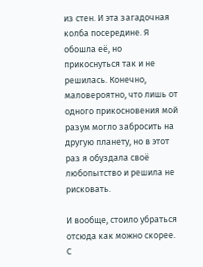из стен. И эта загадочная колба посередине. Я обошла её, но прикоснуться так и не решилась. Конечно, маловероятно, что лишь от одного прикосновения мой разум могло забросить на другую планету, но в этот раз я обуздала своё любопытство и решила не рисковать.

И вообще, стоило убраться отсюда как можно скорее. С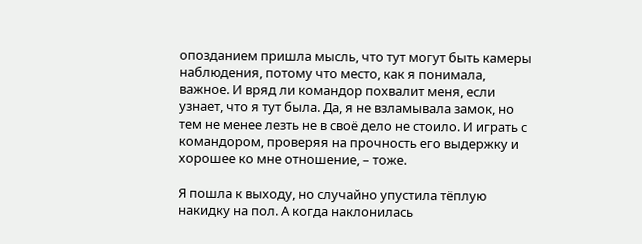опозданием пришла мысль, что тут могут быть камеры наблюдения, потому что место, как я понимала, важное. И вряд ли командор похвалит меня, если узнает, что я тут была. Да, я не взламывала замок, но тем не менее лезть не в своё дело не стоило. И играть с командором, проверяя на прочность его выдержку и хорошее ко мне отношение, – тоже.

Я пошла к выходу, но случайно упустила тёплую накидку на пол. А когда наклонилась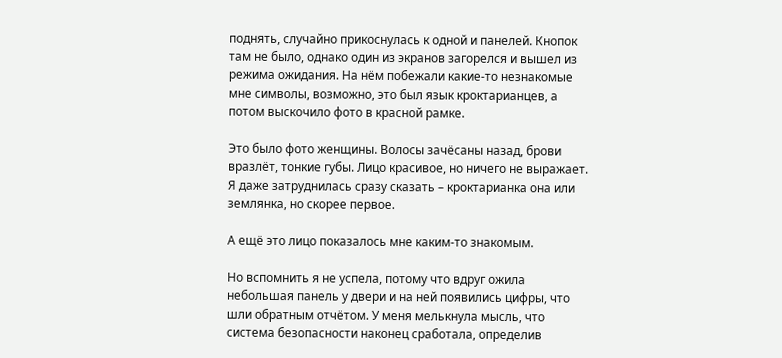поднять, случайно прикоснулась к одной и панелей. Кнопок там не было, однако один из экранов загорелся и вышел из режима ожидания. На нём побежали какие-то незнакомые мне символы, возможно, это был язык кроктарианцев, а потом выскочило фото в красной рамке.

Это было фото женщины. Волосы зачёсаны назад, брови вразлёт, тонкие губы. Лицо красивое, но ничего не выражает. Я даже затруднилась сразу сказать – кроктарианка она или землянка, но скорее первое.

А ещё это лицо показалось мне каким-то знакомым.

Но вспомнить я не успела, потому что вдруг ожила небольшая панель у двери и на ней появились цифры, что шли обратным отчётом. У меня мелькнула мысль, что система безопасности наконец сработала, определив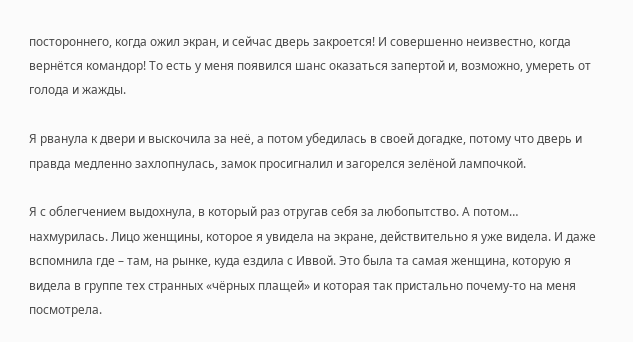постороннего, когда ожил экран, и сейчас дверь закроется! И совершенно неизвестно, когда вернётся командор! То есть у меня появился шанс оказаться запертой и, возможно, умереть от голода и жажды.

Я рванула к двери и выскочила за неё, а потом убедилась в своей догадке, потому что дверь и правда медленно захлопнулась, замок просигналил и загорелся зелёной лампочкой.

Я с облегчением выдохнула, в который раз отругав себя за любопытство. А потом… нахмурилась. Лицо женщины, которое я увидела на экране, действительно я уже видела. И даже вспомнила где – там, на рынке, куда ездила с Иввой. Это была та самая женщина, которую я видела в группе тех странных «чёрных плащей» и которая так пристально почему-то на меня посмотрела.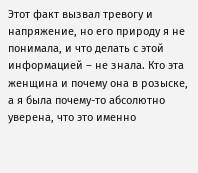Этот факт вызвал тревогу и напряжение, но его природу я не понимала, и что делать с этой информацией – не знала. Кто эта женщина и почему она в розыске, а я была почему-то абсолютно уверена, что это именно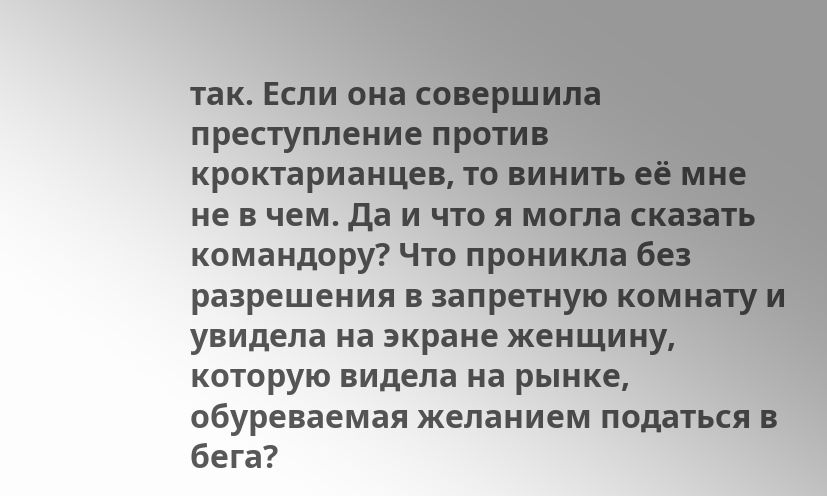так. Если она совершила преступление против кроктарианцев, то винить её мне не в чем. Да и что я могла сказать командору? Что проникла без разрешения в запретную комнату и увидела на экране женщину, которую видела на рынке, обуреваемая желанием податься в бега?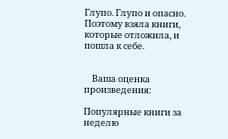Глупо. Глупо и опасно. Поэтому взяла книги, которые отложила, и пошла к себе.


    Ваша оценка произведения:

Популярные книги за неделю